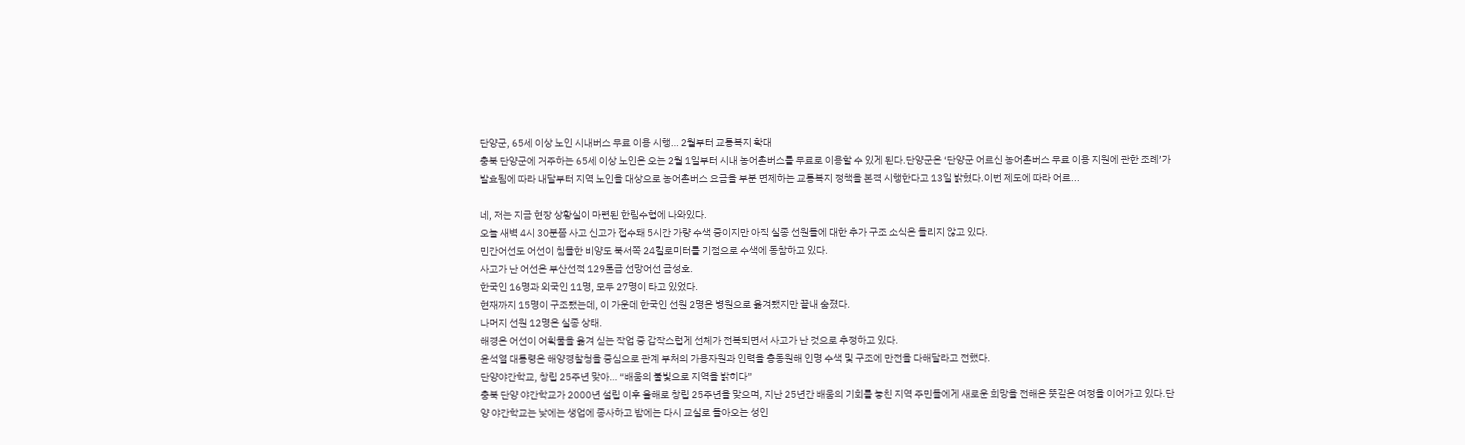단양군, 65세 이상 노인 시내버스 무료 이용 시행… 2월부터 교통복지 확대
충북 단양군에 거주하는 65세 이상 노인은 오는 2월 1일부터 시내 농어촌버스를 무료로 이용할 수 있게 된다.단양군은 ‘단양군 어르신 농어촌버스 무료 이용 지원에 관한 조례’가 발효됨에 따라 내달부터 지역 노인을 대상으로 농어촌버스 요금을 부분 면제하는 교통복지 정책을 본격 시행한다고 13일 밝혔다.이번 제도에 따라 어르...

네, 저는 지금 현장 상황실이 마련된 한림수협에 나와있다.
오늘 새벽 4시 30분쯤 사고 신고가 접수돼 5시간 가량 수색 중이지만 아직 실종 선원들에 대한 추가 구조 소식은 들리지 않고 있다.
민간어선도 어선이 침몰한 비양도 북서쪽 24킬로미터를 기점으로 수색에 동참하고 있다.
사고가 난 어선은 부산선적 129톤급 선망어선 금성호.
한국인 16명과 외국인 11명, 모두 27명이 타고 있었다.
현재까지 15명이 구조됐는데, 이 가운데 한국인 선원 2명은 병원으로 옮겨됐지만 끝내 숨졌다.
나머지 선원 12명은 실종 상태.
해경은 어선이 어획물을 옮겨 싣는 작업 중 갑작스럽게 선체가 전복되면서 사고가 난 것으로 추정하고 있다.
윤석열 대통령은 해양경찰청을 중심으로 관계 부처의 가용자원과 인력을 총동원해 인명 수색 및 구조에 만전을 다해달라고 전했다.
단양야간학교, 창립 25주년 맞아… “배움의 불빛으로 지역을 밝히다”
충북 단양 야간학교가 2000년 설립 이후 올해로 창립 25주년을 맞으며, 지난 25년간 배움의 기회를 놓친 지역 주민들에게 새로운 희망을 전해온 뜻깊은 여정을 이어가고 있다.단양 야간학교는 낮에는 생업에 종사하고 밤에는 다시 교실로 돌아오는 성인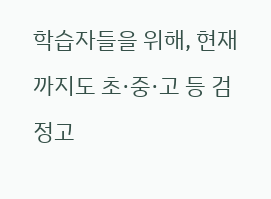학습자들을 위해, 현재까지도 초·중·고 등 검정고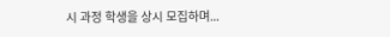시 과정 학생을 상시 모집하며...